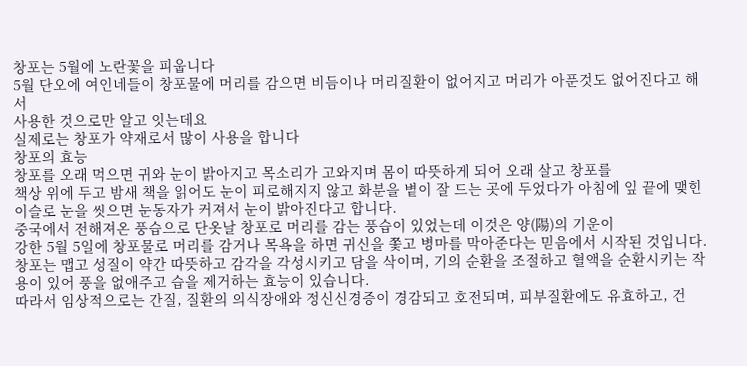창포는 5월에 노란꽃을 피웁니다
5월 단오에 여인네들이 창포물에 머리를 감으면 비듬이나 머리질환이 없어지고 머리가 아푼것도 없어진다고 해서
사용한 것으로만 알고 잇는데요
실제로는 창포가 약재로서 많이 사용을 합니다
창포의 효능
창포를 오래 먹으면 귀와 눈이 밝아지고 목소리가 고와지며 몸이 따뜻하게 되어 오래 살고 창포를
책상 위에 두고 밤새 책을 읽어도 눈이 피로해지지 않고 화분을 볕이 잘 드는 곳에 두었다가 아침에 잎 끝에 맺힌 이슬로 눈을 씻으면 눈동자가 커져서 눈이 밝아진다고 합니다.
중국에서 전해져온 풍습으로 단옷날 창포로 머리를 감는 풍습이 있었는데 이것은 양(陽)의 기운이
강한 5월 5일에 창포물로 머리를 감거나 목욕을 하면 귀신을 쫓고 병마를 막아준다는 믿음에서 시작된 것입니다.
창포는 맵고 성질이 약간 따뜻하고 감각을 각성시키고 담을 삭이며, 기의 순환을 조절하고 혈액을 순환시키는 작용이 있어 풍을 없애주고 습을 제거하는 효능이 있습니다.
따라서 임상적으로는 간질, 질환의 의식장애와 정신신경증이 경감되고 호전되며, 피부질환에도 유효하고, 건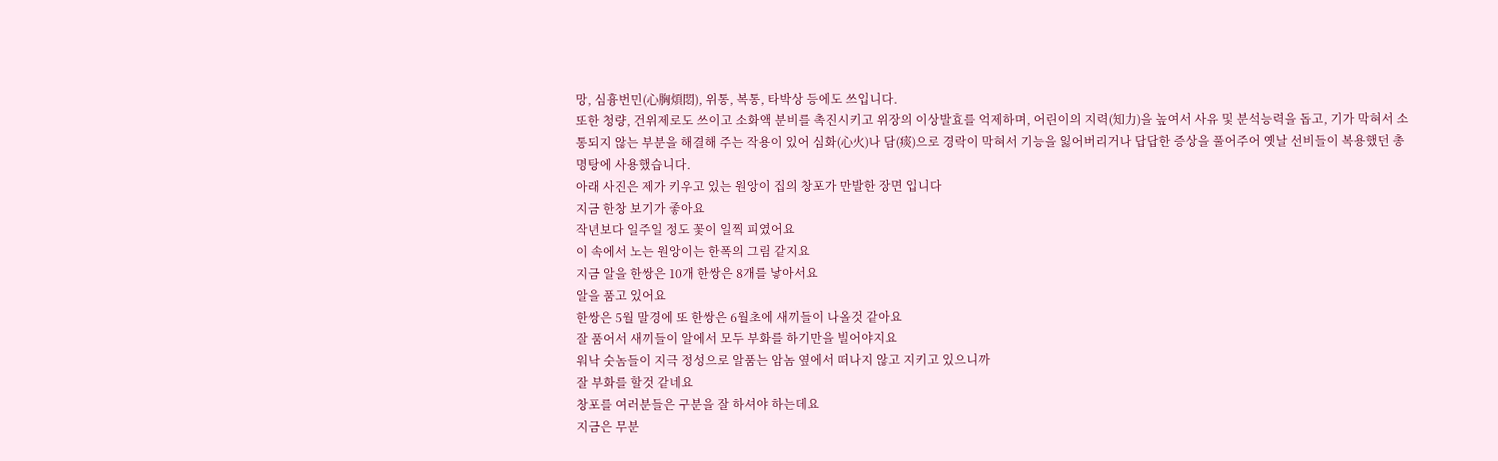망, 심흉번민(心胸煩悶), 위통, 복통, 타박상 등에도 쓰입니다.
또한 청량, 건위제로도 쓰이고 소화액 분비를 촉진시키고 위장의 이상발효를 억제하며, 어린이의 지력(知力)을 높여서 사유 및 분석능력을 돕고, 기가 막혀서 소통되지 않는 부분을 해결해 주는 작용이 있어 심화(心火)나 담(痰)으로 경락이 막혀서 기능을 잃어버리거나 답답한 증상을 풀어주어 옛날 선비들이 복용했던 총명탕에 사용했습니다.
아래 사진은 제가 키우고 있는 원앙이 집의 창포가 만발한 장면 입니다
지금 한창 보기가 좋아요
작년보다 일주일 정도 꽃이 일찍 피였어요
이 속에서 노는 원앙이는 한폭의 그림 같지요
지금 알을 한쌍은 10개 한쌍은 8개를 낳아서요
알을 품고 있어요
한쌍은 5월 말경에 또 한쌍은 6월초에 새끼들이 나올것 같아요
잘 품어서 새끼들이 알에서 모두 부화를 하기만을 빌어야지요
워낙 숫놈들이 지극 정성으로 알품는 암놈 옆에서 떠나지 않고 지키고 있으니까
잘 부화를 할것 같네요
창포를 여러분들은 구분을 잘 하셔야 하는데요
지금은 무분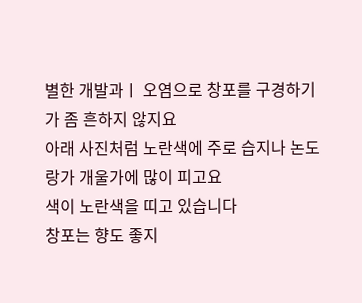별한 개발과ㅣ 오염으로 창포를 구경하기가 좀 흔하지 않지요
아래 사진처럼 노란색에 주로 습지나 논도랑가 개울가에 많이 피고요
색이 노란색을 띠고 있습니다
창포는 향도 좋지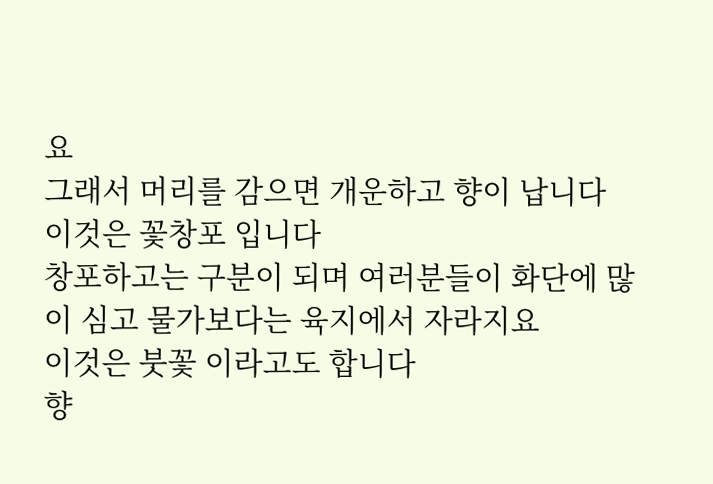요
그래서 머리를 감으면 개운하고 향이 납니다
이것은 꽃창포 입니다
창포하고는 구분이 되며 여러분들이 화단에 많이 심고 물가보다는 육지에서 자라지요
이것은 붓꽃 이라고도 합니다
향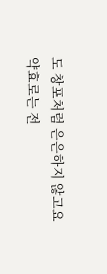도 창포처럼 은은하지 않고요
약효로는 전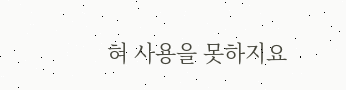혀 사용을 못하지요